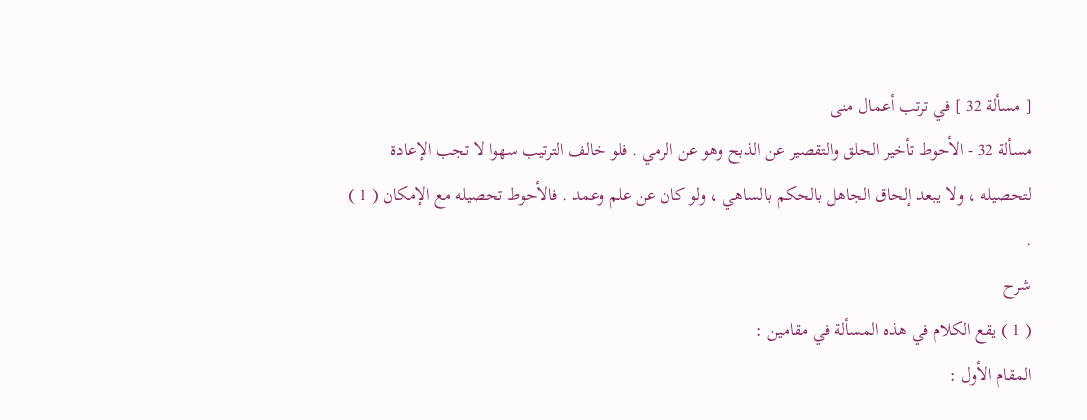[ مسألة 32 ] في ترتب أعمال منى
مسألة 32 - الأحوط تأخير الحلق والتقصير عن الذبح وهو عن الرمي . فلو خالف الترتيب سهوا لا تجب الإعادة لتحصيله ، ولا يبعد إلحاق الجاهل بالحكم بالساهي ، ولو كان عن علم وعمد . فالأحوط تحصيله مع الإمكان ( 1 ) .
شرح
( 1 ) يقع الكلام في هذه المسألة في مقامين :
المقام الأول :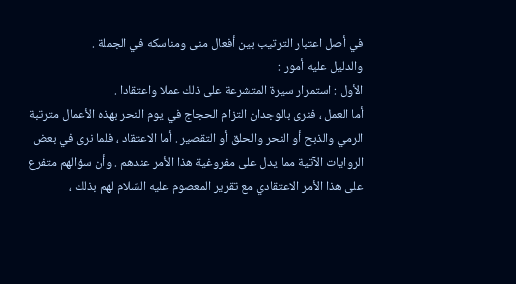في أصل اعتبار الترتيب بين أفعال منى ومناسكه في الجملة .
والدليل عليه أمور :
الأول : استمرار سيرة المتشرعة على ذلك عملا واعتقادا .
أما العمل ، فنرى بالوجدان التزام الحجاج في يوم النحر بهذه الأعمال مترتبة الرمي والذبح أو النحر والحلق أو التقصير . أما الاعتقاد ، فلما نرى في بعض الروايات الآتية مما يدل على مفروغية هذا الأمر عندهم . وأن سؤالهم متفرع على هذا الأمر الاعتقادي مع تقرير المعصوم عليه السّلام لهم بذلك ،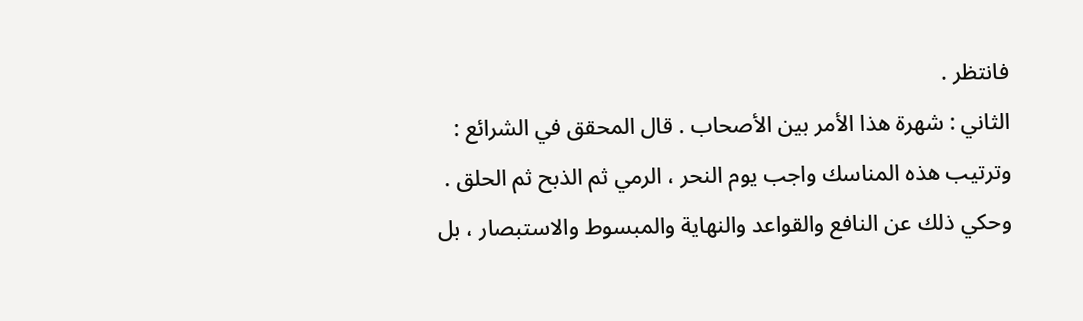فانتظر .
الثاني : شهرة هذا الأمر بين الأصحاب . قال المحقق في الشرائع : وترتيب هذه المناسك واجب يوم النحر ، الرمي ثم الذبح ثم الحلق . وحكي ذلك عن النافع والقواعد والنهاية والمبسوط والاستبصار ، بل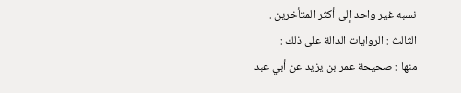نسبه غير واحد إلى أكثر المتأخرين .
الثالث : الروايات الدالة على ذلك :
منها : صحيحة عمر بن يزيد عن أبي عبد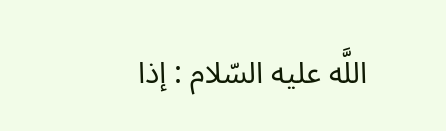اللَّه عليه السّلام : إذا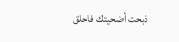ذبحت أضحيتك فاحلق